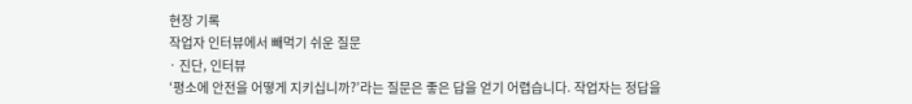현장 기록
작업자 인터뷰에서 빼먹기 쉬운 질문
· 진단, 인터뷰
‘평소에 안전을 어떻게 지키십니까?’라는 질문은 좋은 답을 얻기 어렵습니다. 작업자는 정답을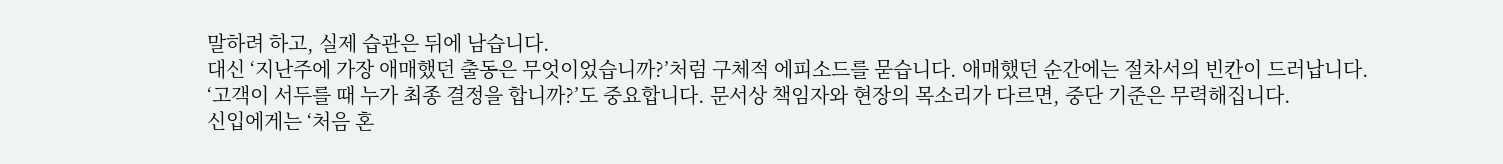말하려 하고, 실제 습관은 뒤에 남습니다.
대신 ‘지난주에 가장 애매했던 출동은 무엇이었습니까?’처럼 구체적 에피소드를 묻습니다. 애매했던 순간에는 절차서의 빈칸이 드러납니다.
‘고객이 서두를 때 누가 최종 결정을 합니까?’도 중요합니다. 문서상 책임자와 현장의 목소리가 다르면, 중단 기준은 무력해집니다.
신입에게는 ‘처음 혼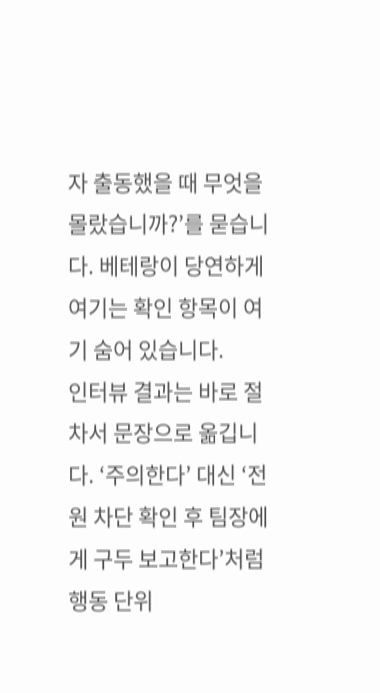자 출동했을 때 무엇을 몰랐습니까?’를 묻습니다. 베테랑이 당연하게 여기는 확인 항목이 여기 숨어 있습니다.
인터뷰 결과는 바로 절차서 문장으로 옮깁니다. ‘주의한다’ 대신 ‘전원 차단 확인 후 팀장에게 구두 보고한다’처럼 행동 단위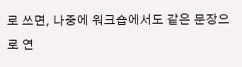로 쓰면, 나중에 워크숍에서도 같은 문장으로 연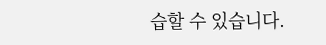습할 수 있습니다.